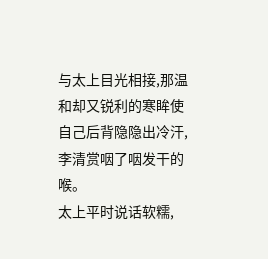与太上目光相接,那温和却又锐利的寒眸使自己后背隐隐出冷汗,李清赏咽了咽发干的喉。
太上平时说话软糯,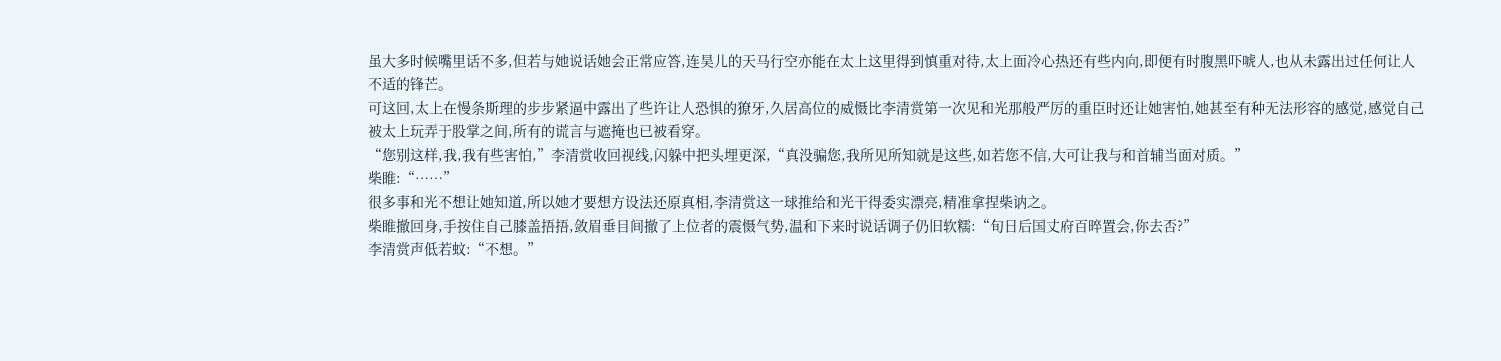虽大多时候嘴里话不多,但若与她说话她会正常应答,连昊儿的天马行空亦能在太上这里得到慎重对待,太上面冷心热还有些内向,即便有时腹黑吓唬人,也从未露出过任何让人不适的锋芒。
可这回,太上在慢条斯理的步步紧逼中露出了些许让人恐惧的獠牙,久居高位的威慑比李清赏第一次见和光那般严厉的重臣时还让她害怕,她甚至有种无法形容的感觉,感觉自己被太上玩弄于股掌之间,所有的谎言与遮掩也已被看穿。
“您别这样,我,我有些害怕,”李清赏收回视线,闪躲中把头埋更深,“真没骗您,我所见所知就是这些,如若您不信,大可让我与和首辅当面对质。”
柴睢:“……”
很多事和光不想让她知道,所以她才要想方设法还原真相,李清赏这一球推给和光干得委实漂亮,精准拿捏柴讷之。
柴睢撤回身,手按住自己膝盖捂捂,敛眉垂目间撤了上位者的震慑气势,温和下来时说话调子仍旧软糯:“旬日后国丈府百晬置会,你去否?”
李清赏声低若蚊:“不想。”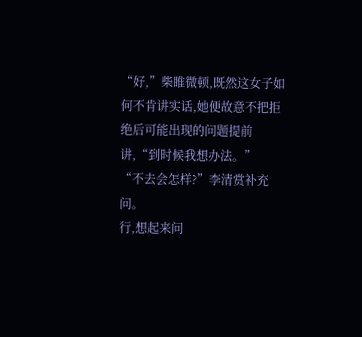“好,”柴睢微顿,既然这女子如何不肯讲实话,她便故意不把拒绝后可能出现的问题提前讲,“到时候我想办法。”
“不去会怎样?”李清赏补充问。
行,想起来问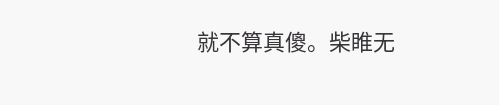就不算真傻。柴睢无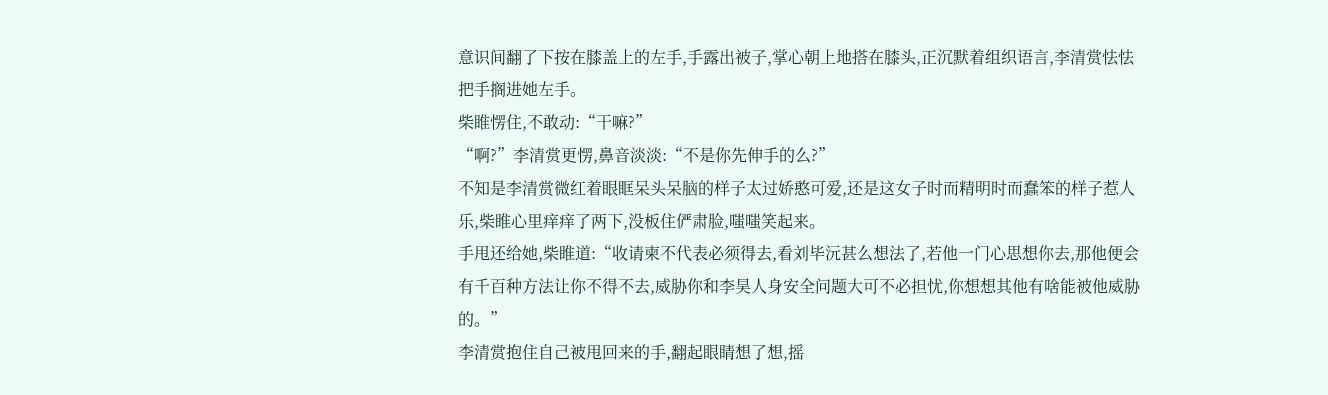意识间翻了下按在膝盖上的左手,手露出被子,掌心朝上地搭在膝头,正沉默着组织语言,李清赏怯怯把手搁进她左手。
柴睢愣住,不敢动:“干嘛?”
“啊?”李清赏更愣,鼻音淡淡:“不是你先伸手的么?”
不知是李清赏微红着眼眶呆头呆脑的样子太过娇憨可爱,还是这女子时而精明时而蠢笨的样子惹人乐,柴睢心里痒痒了两下,没板住俨肃脸,嗤嗤笑起来。
手甩还给她,柴睢道:“收请柬不代表必须得去,看刘毕沅甚么想法了,若他一门心思想你去,那他便会有千百种方法让你不得不去,威胁你和李昊人身安全问题大可不必担忧,你想想其他有啥能被他威胁的。”
李清赏抱住自己被甩回来的手,翻起眼睛想了想,摇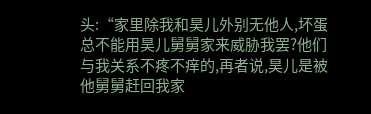头:“家里除我和昊儿外别无他人,坏蛋总不能用昊儿舅舅家来威胁我罢?他们与我关系不疼不痒的,再者说,昊儿是被他舅舅赶回我家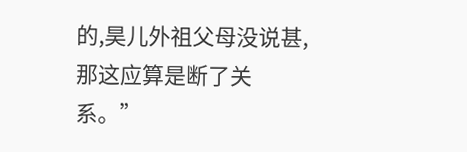的,昊儿外祖父母没说甚,那这应算是断了关系。”